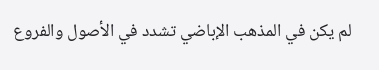لم يكن في المذهب الإباضي تشدد في الأصول والفروع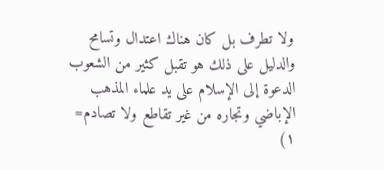ولا تطرف بل كان هناك اعتدال وتسامح والدليل على ذلك هو تقبل كثير من الشعوب الدعوة إلى الإسلام على يد علماء المذهب الإباضي وتجاره من غير تقاطع ولا تصادم=
١)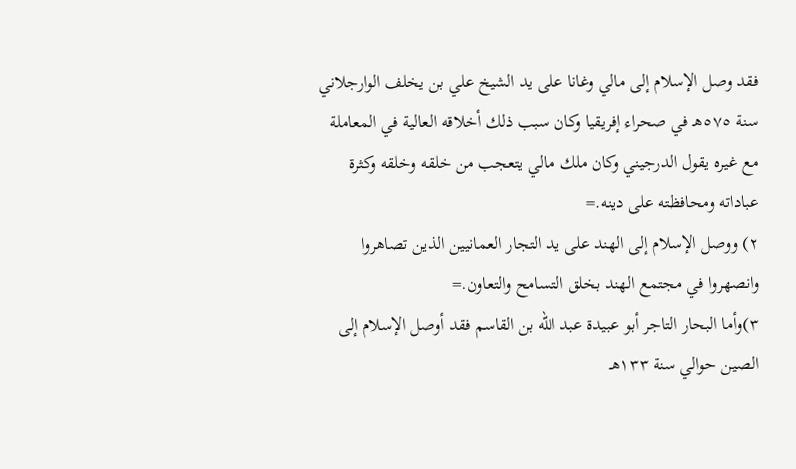فقد وصل الإسلام إلى مالي وغانا على يد الشيخ علي بن يخلف الوارجلاني سنة ٥٧٥هـ في صحراء إفريقيا وكان سبب ذلك أخلاقه العالية في المعاملة مع غيره يقول الدرجيني وكان ملك مالي يتعجب من خلقه وخلقه وكثرة عباداته ومحافظته على دينه.=
٢) ووصل الإسلام إلى الهند على يد التجار العمانيين الذين تصاهروا وانصهروا في مجتمع الهند بخلق التسامح والتعاون.=
٣)وأما البحار التاجر أبو عبيدة عبد الله بن القاسم فقد أوصل الإسلام إلى الصين حوالي سنة ١٣٣هـ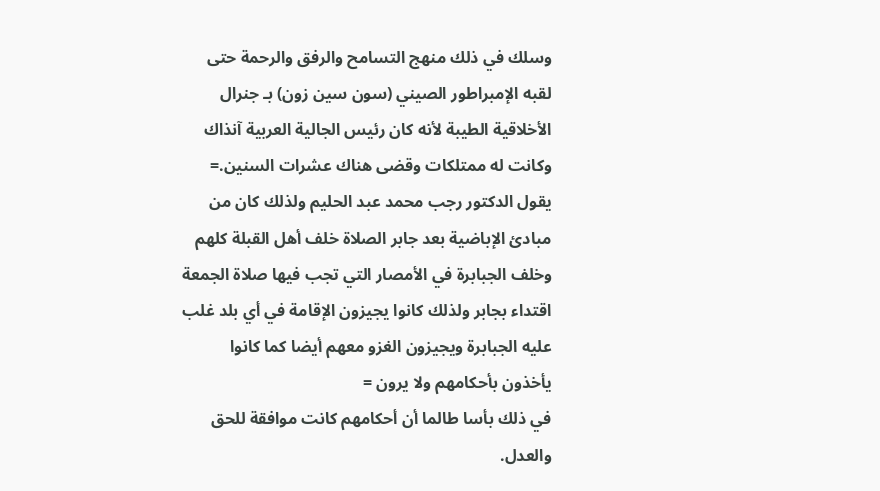وسلك في ذلك منهج التسامح والرفق والرحمة حتى لقبه الإمبراطور الصيني (سون سين زون) بـ جنرال الأخلاقية الطيبة لأنه كان رئيس الجالية العربية آنذاك وكانت له ممتلكات وقضى هناك عشرات السنين.=
يقول الدكتور رجب محمد عبد الحليم ولذلك كان من مبادئ الإباضية بعد جابر الصلاة خلف أهل القبلة كلهم وخلف الجبابرة في الأمصار التي تجب فيها صلاة الجمعة اقتداء بجابر ولذلك كانوا يجيزون الإقامة في أي بلد غلب عليه الجبابرة ويجيزون الغزو معهم أيضا كما كانوا يأخذون بأحكامهم ولا يرون =
في ذلك بأسا طالما أن أحكامهم كانت موافقة للحق والعدل.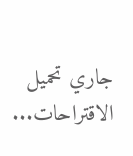جاري تحميل الاقتراحات...